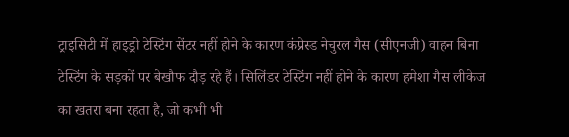ट्राइसिटी में हाइड्रो टेस्टिंग सेंटर नहीं होने के कारण कंप्रेस्ड नेचुरल गैस (सीएनजी) वाहन बिना टेस्टिंग के सड़कों पर बेखौफ दौड़ रहे हैं। सिलिंडर टेस्टिंग नहीं होने के कारण हमेशा गैस लीकेज का खतरा बना रहता है, जो कभी भी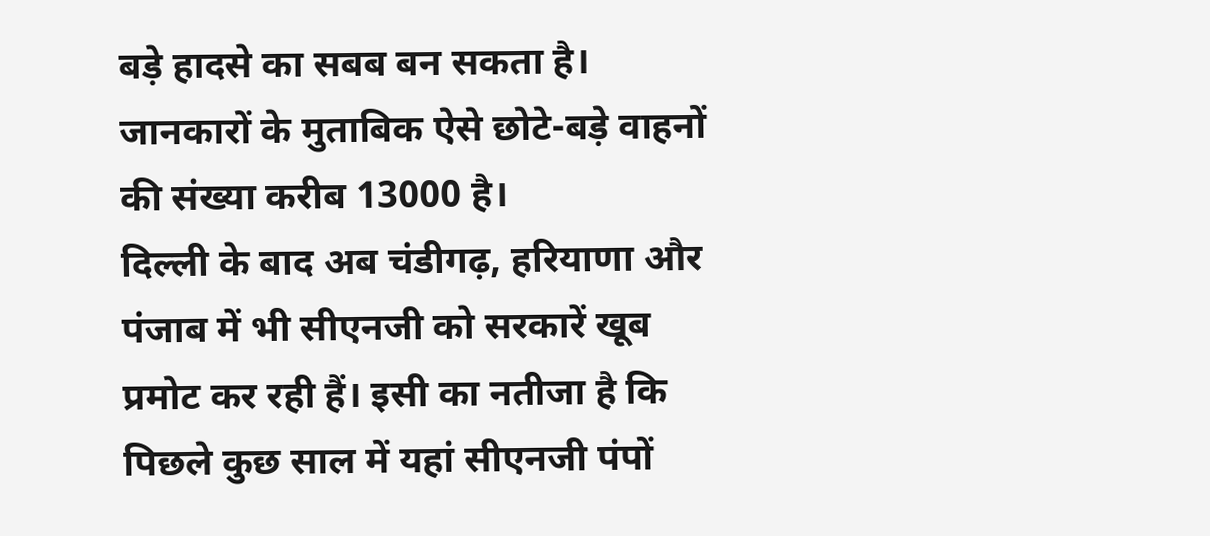बड़े हादसे का सबब बन सकता है। जानकारों के मुताबिक ऐसे छोटे-बड़े वाहनों की संख्या करीब 13000 है।
दिल्ली के बाद अब चंडीगढ़, हरियाणा और पंजाब में भी सीएनजी को सरकारें खूब प्रमोट कर रही हैं। इसी का नतीजा है कि पिछले कुछ साल में यहां सीएनजी पंपों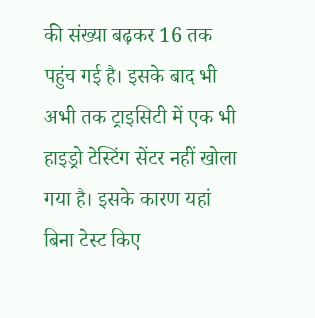की संख्या बढ़कर 16 तक पहुंच गई है। इसके बाद भी अभी तक ट्राइसिटी में एक भी हाइड्रो टेस्टिंग सेंटर नहीं खोला गया है। इसके कारण यहां बिना टेस्ट किए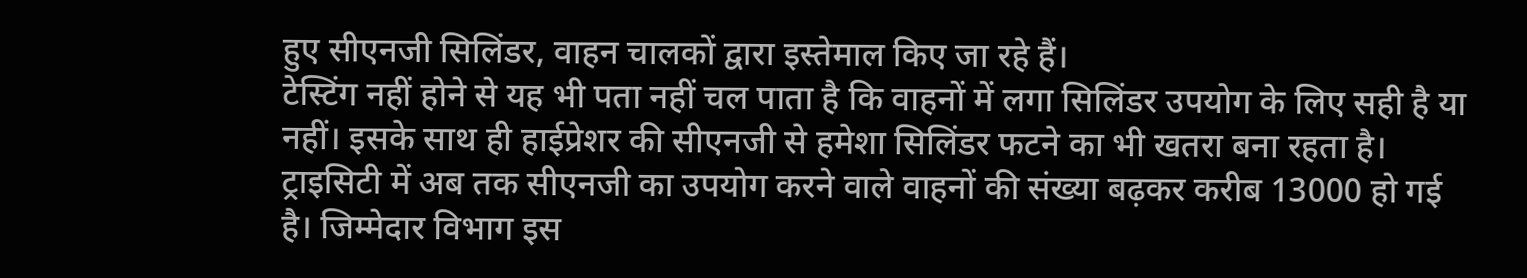हुए सीएनजी सिलिंडर, वाहन चालकों द्वारा इस्तेमाल किए जा रहे हैं।
टेस्टिंग नहीं होने से यह भी पता नहीं चल पाता है कि वाहनों में लगा सिलिंडर उपयोग के लिए सही है या नहीं। इसके साथ ही हाईप्रेशर की सीएनजी से हमेशा सिलिंडर फटने का भी खतरा बना रहता है। ट्राइसिटी में अब तक सीएनजी का उपयोग करने वाले वाहनों की संख्या बढ़कर करीब 13000 हो गई है। जिम्मेदार विभाग इस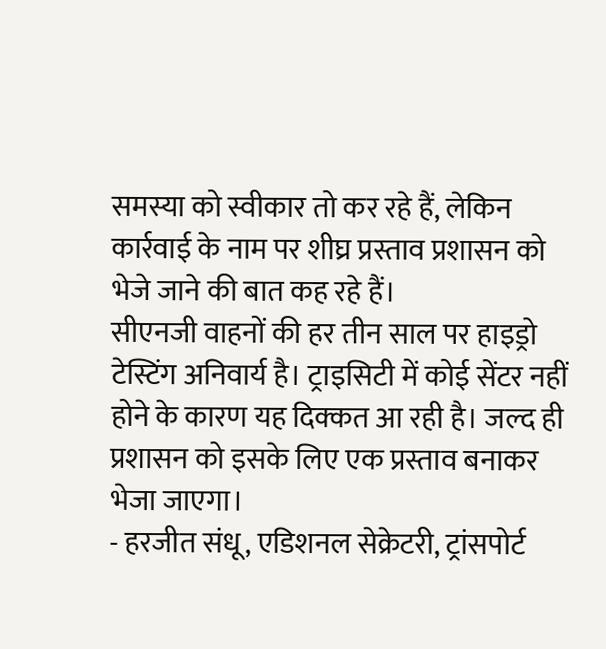समस्या को स्वीकार तो कर रहे हैं, लेकिन कार्रवाई के नाम पर शीघ्र प्रस्ताव प्रशासन को भेजे जाने की बात कह रहे हैं।
सीएनजी वाहनों की हर तीन साल पर हाइड्रो टेस्टिंग अनिवार्य है। ट्राइसिटी में कोई सेंटर नहीं होने के कारण यह दिक्कत आ रही है। जल्द ही प्रशासन को इसके लिए एक प्रस्ताव बनाकर भेजा जाएगा।
- हरजीत संधू, एडिशनल सेक्रेटरी, ट्रांसपोर्ट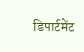डिपार्टमेंट